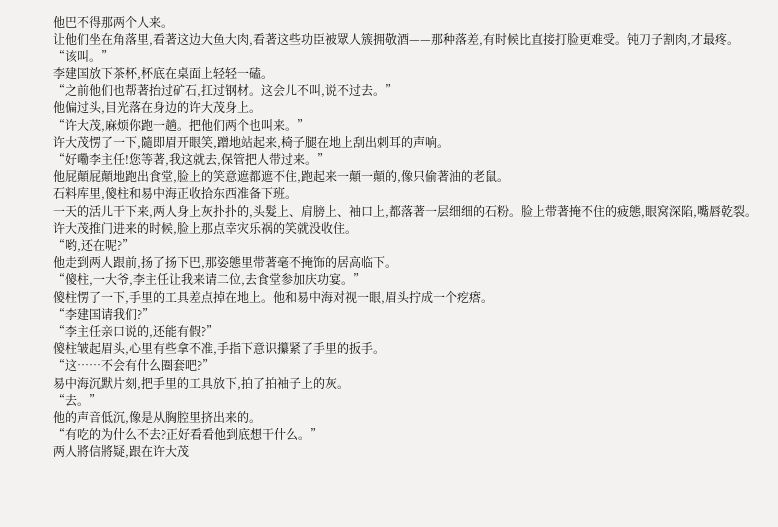他巴不得那两个人来。
让他们坐在角落里,看著这边大鱼大肉,看著这些功臣被眾人簇拥敬酒——那种落差,有时候比直接打脸更难受。钝刀子割肉,才最疼。
“该叫。”
李建国放下茶杯,杯底在桌面上轻轻一磕。
“之前他们也帮著抬过矿石,扛过钢材。这会儿不叫,说不过去。”
他偏过头,目光落在身边的许大茂身上。
“许大茂,麻烦你跑一趟。把他们两个也叫来。”
许大茂愣了一下,隨即眉开眼笑,蹭地站起来,椅子腿在地上刮出刺耳的声响。
“好嘞李主任!您等著,我这就去,保管把人带过来。”
他屁顛屁顛地跑出食堂,脸上的笑意遮都遮不住,跑起来一顛一顛的,像只偷著油的老鼠。
石料库里,傻柱和易中海正收拾东西准备下班。
一天的活儿干下来,两人身上灰扑扑的,头髮上、肩膀上、袖口上,都落著一层细细的石粉。脸上带著掩不住的疲態,眼窝深陷,嘴唇乾裂。
许大茂推门进来的时候,脸上那点幸灾乐祸的笑就没收住。
“哟,还在呢?”
他走到两人跟前,扬了扬下巴,那姿態里带著毫不掩饰的居高临下。
“傻柱,一大爷,李主任让我来请二位,去食堂参加庆功宴。”
傻柱愣了一下,手里的工具差点掉在地上。他和易中海对视一眼,眉头拧成一个疙瘩。
“李建国请我们?”
“李主任亲口说的,还能有假?”
傻柱皱起眉头,心里有些拿不准,手指下意识攥紧了手里的扳手。
“这……不会有什么圈套吧?”
易中海沉默片刻,把手里的工具放下,拍了拍袖子上的灰。
“去。”
他的声音低沉,像是从胸腔里挤出来的。
“有吃的为什么不去?正好看看他到底想干什么。”
两人將信將疑,跟在许大茂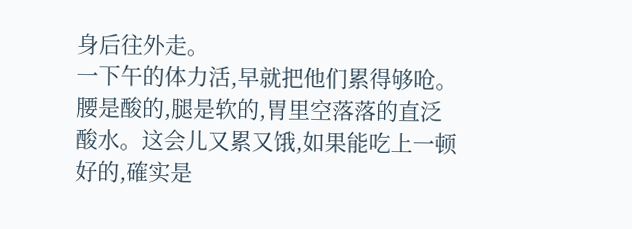身后往外走。
一下午的体力活,早就把他们累得够呛。腰是酸的,腿是软的,胃里空落落的直泛酸水。这会儿又累又饿,如果能吃上一顿好的,確实是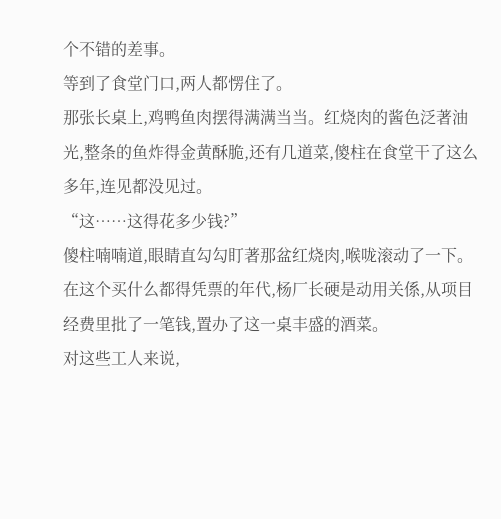个不错的差事。
等到了食堂门口,两人都愣住了。
那张长桌上,鸡鸭鱼肉摆得满满当当。红烧肉的酱色泛著油光,整条的鱼炸得金黄酥脆,还有几道菜,傻柱在食堂干了这么多年,连见都没见过。
“这……这得花多少钱?”
傻柱喃喃道,眼睛直勾勾盯著那盆红烧肉,喉咙滚动了一下。
在这个买什么都得凭票的年代,杨厂长硬是动用关係,从项目经费里批了一笔钱,置办了这一桌丰盛的酒菜。
对这些工人来说,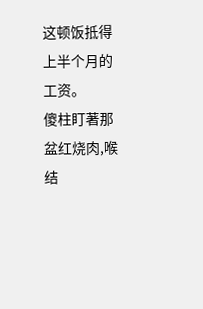这顿饭抵得上半个月的工资。
傻柱盯著那盆红烧肉,喉结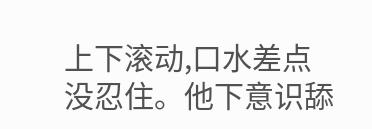上下滚动,口水差点没忍住。他下意识舔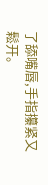了舔嘴唇,手指攥紧又鬆开。